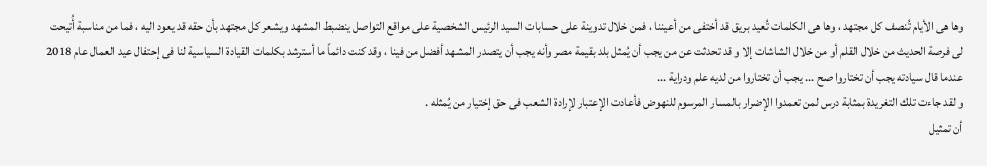وها هى الأيام تُنصف كل مجتهد ، وها هى الكلمات تُعيد بريق قد أختفى من أعيننا ، فمن خلال تدوينة على حسابات السيد الرئيس الشخصية على مواقع التواصل ينضبط المشهد ويشعر كل مجتهد بأن حقه قد يعود اليه ، فما من مناسبة أُتيحت لى فرصة الحديث من خلال القلم أو من خلال الشاشات إلا و قد تحدثت عن من يجب أن يُمثل بلد بقيمة مصر وأنه يجب أن يتصدر المشهد أفضل من فينا ، وقد كنت دائماً ما أسترشد بكلمات القيادة السياسية لنا فى إحتفال عيد العمال عام 2018 عندما قال سيادته يجب أن تختاروا صح ... يجب أن تختاروا من لديه علم ودراية ...
و لقد جاءت تلك التغريدة بمثابة درس لمن تعمدوا الإضرار بالمسار المرسوم للنهوض فأعادت الإعتبار لإرادة الشعب فى حق إختيار من يُمثله .
أن تمثيل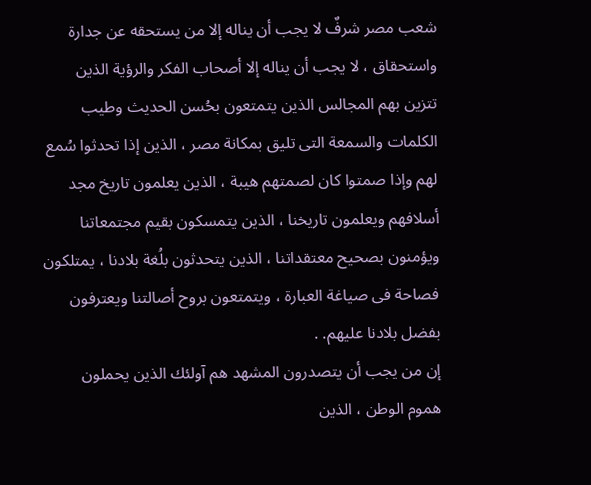شعب مصر شرفٌ لا يجب أن يناله إلا من يستحقه عن جدارة واستحقاق ، لا يجب أن يناله إلا أصحاب الفكر والرؤية الذين تتزين بهم المجالس الذين يتمتعون بحُسن الحديث وطيب الكلمات والسمعة التى تليق بمكانة مصر ، الذين إذا تحدثوا سُمع لهم وإذا صمتوا كان لصمتهم هيبة ، الذين يعلمون تاريخ مجد أسلافهم ويعلمون تاريخنا ، الذين يتمسكون بقيم مجتمعاتنا ويؤمنون بصحيح معتقداتنا ، الذين يتحدثون بلُغة بلادنا ، يمتلكون فصاحة فى صياغة العبارة ، ويتمتعون بروح أصالتنا ويعترفون بفضل بلادنا عليهم. .
إن من يجب أن يتصدرون المشهد هم آولئك الذين يحملون هموم الوطن ، الذين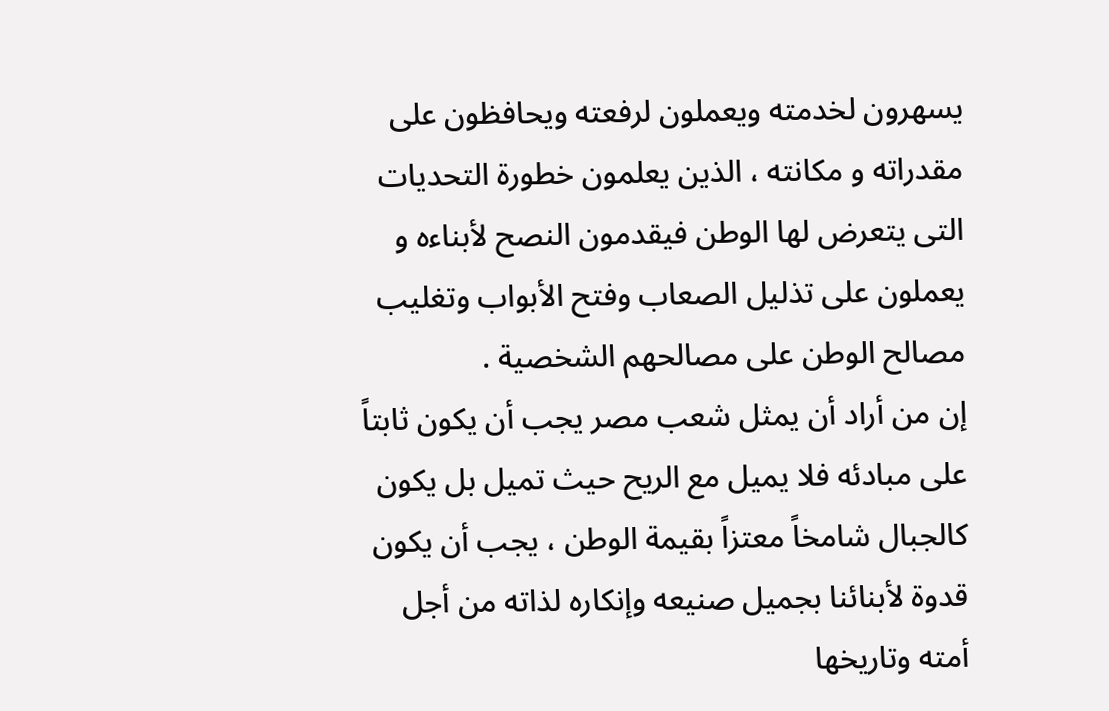يسهرون لخدمته ويعملون لرفعته ويحافظون على مقدراته و مكانته ، الذين يعلمون خطورة التحديات التى يتعرض لها الوطن فيقدمون النصح لأبناءه و يعملون على تذليل الصعاب وفتح الأبواب وتغليب مصالح الوطن على مصالحهم الشخصية .
إن من أراد أن يمثل شعب مصر يجب أن يكون ثابتاً على مبادئه فلا يميل مع الريح حيث تميل بل يكون كالجبال شامخاً معتزاً بقيمة الوطن ، يجب أن يكون قدوة لأبنائنا بجميل صنيعه وإنكاره لذاته من أجل أمته وتاريخها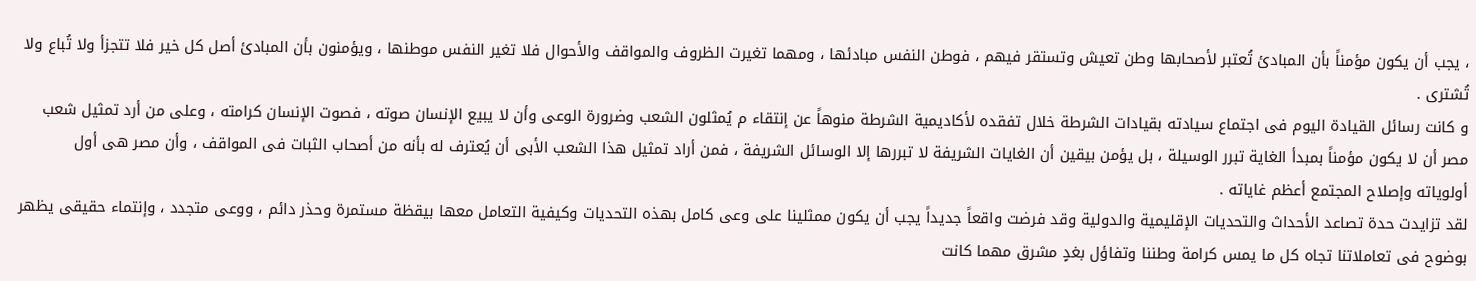، يجب أن يكون مؤمناً بأن المبادئ تُعتبر لأصحابها وطن تعيش وتستقر فيهم ، فوطن النفس مبادئها ، ومهما تغيرت الظروف والمواقف والأحوال فلا تغير النفس موطنها ، ويؤمنون بأن المبادئ أصل كل خير فلا تتجزأ ولا تُباع ولا تُشترى .
و كانت رسائل القيادة اليوم فى اجتماع سيادته بقيادات الشرطة خلال تفقده لأكاديمية الشرطة منوهاً عن إنتقاء م يُمثلون الشعب وضرورة الوعى وأن لا يبيع الإنسان صوته ، فصوت الإنسان كرامته ، وعلى من أرد تمثيل شعب مصر أن لا يكون مؤمناً بمبدأ الغاية تبرر الوسيلة ، بل يؤمن بيقين أن الغايات الشريفة لا تبررها إلا الوسائل الشريفة ، فمن أراد تمثيل هذا الشعب الأبى أن يُعترف له بأنه من أصحاب الثبات فى المواقف ، وأن مصر هى أول أولوياته وإصلاح المجتمع أعظم غاياته .
لقد تزايدت حدة تصاعد الأحداث والتحديات الإقليمية والدولية وقد فرضت واقعاً جديداً يجب أن يكون ممثلينا على وعى كامل بهذه التحديات وكيفية التعامل معها بيقظة مستمرة وحذر دائم ، ووعى متجدد ، وإنتماء حقيقى يظهر بوضوح فى تعاملاتنا تجاه كل ما يمس كرامة وطننا وتفاؤل بغدٍ مشرق مهما كانت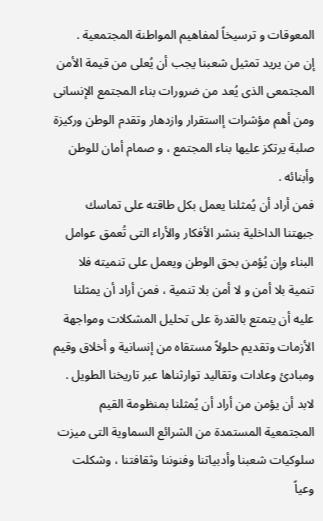المعوقات و ترسيخاً لمفاهيم المواطنة المجتمعية .
إن من يريد تمثيل شعبنا يجب أن يُعلى من قيمة الأمن المجتمعى الذى يُعد من ضرورات بناء المجتمع الإنسانى ومن أهم مؤشرات إاستقرار وازدهار وتقدم الوطن وركيزة صلبة يرتكز عليها بناء المجتمع ، و صمام أمان للوطن وأبنائه .
فمن أراد أن يُمثلنا يعمل بكل طاقته على تماسك جبهتنا الداخلية بنشر الأفكار والأراء التى تُعمق عوامل البناء وإن يُؤمن بحق الوطن ويعمل على تنميته فلا تنمية بلا أمن و لا أمن بلا تنمية ، فمن أراد أن يمثلنا عليه أن يتمتع بالقدرة على تحليل المشكلات ومواجهة الأزمات وتقديم حلولاً مستقاه من إنسانية و أخلاق وقيم ومبادئ وعادات وتقاليد توارثناها عبر تاريخنا الطويل .
لابد أن يؤمن من أراد أن يُمثلنا بمنظومة القيم المجتمعية المستمدة من الشرائع السماوية التى ميزت سلوكيات شعبنا وأدبياتنا وفنوننا وثقافتنا ، وشكلت وعياً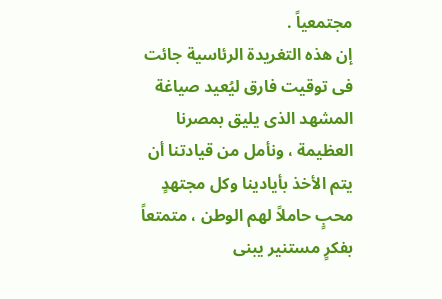مجتمعياً .
إن هذه التغريدة الرئاسية جائت فى توقيت فارق ليُعيد صياغة المشهد الذى يليق بمصرنا العظيمة ، ونأمل من قيادتنا أن يتم الأخذ بأيادينا وكل مجتهدٍ محبٍ حاملاً لهم الوطن ، متمتعاً بفكرٍ مستنير يبنى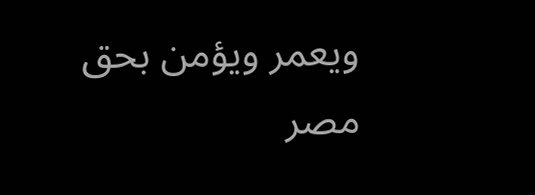ويعمر ويؤمن بحق مصر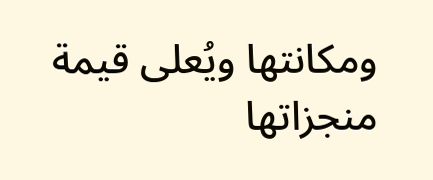ومكانتها ويُعلى قيمة منجزاتها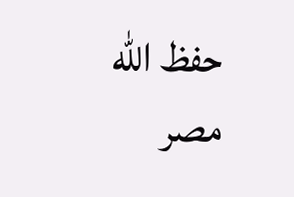حفظ الله مصر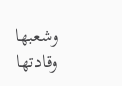وشعبها وقادتها